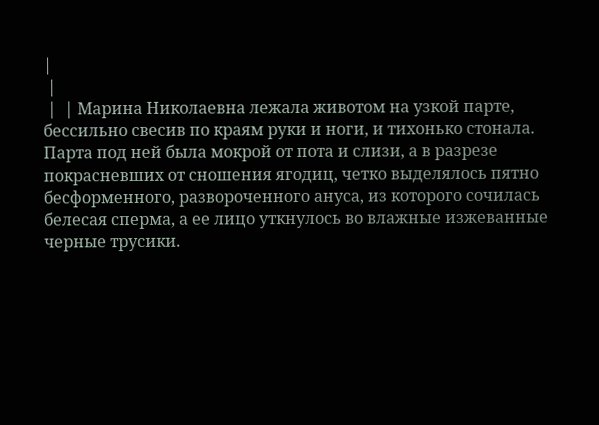|
 |
 |  | Марина Николаевна лежала животом на узкой парте, бессильно свесив по краям руки и ноги, и тихонько стонала. Парта под ней была мокрой от пота и слизи, а в разрезе покрасневших от сношения ягодиц, четко выделялось пятно бесформенного, развороченного ануса, из которого сочилась белесая сперма, а ее лицо уткнулось во влажные изжеванные черные трусики.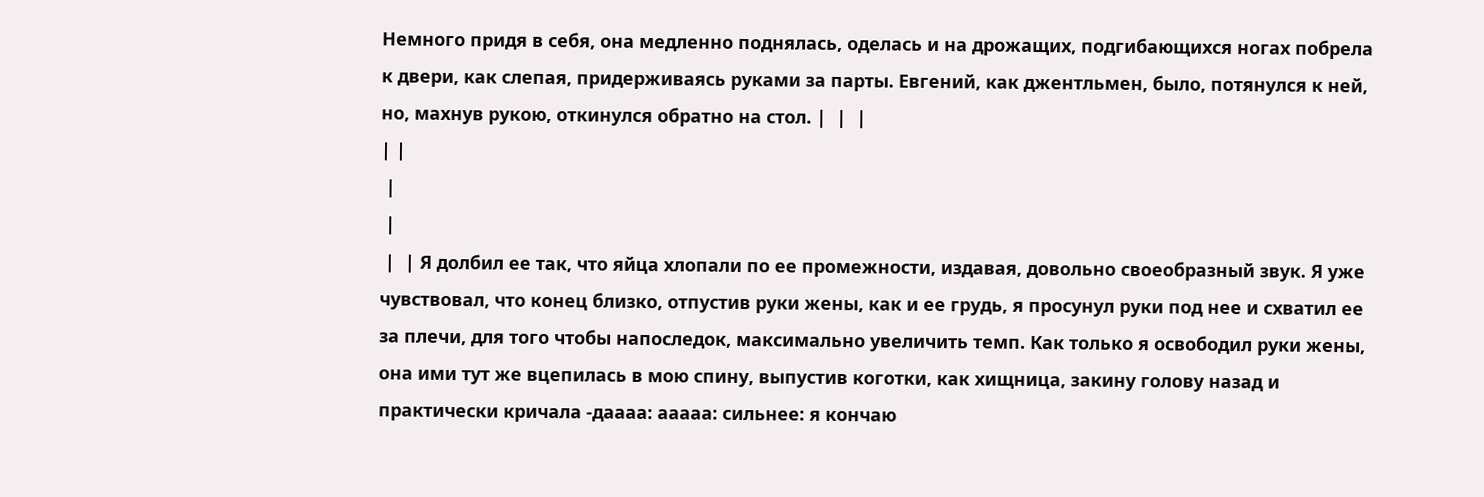Hемного придя в себя, она медленно поднялась, оделась и на дрожащих, подгибающихся ногах побрела к двери, как слепая, придерживаясь руками за парты. Евгений, как джентльмен, было, потянулся к ней, но, махнув рукою, откинулся обратно на стол. |  |  |
| |
 |
 |
 |  | Я долбил ее так, что яйца хлопали по ее промежности, издавая, довольно своеобразный звук. Я уже чувствовал, что конец близко, отпустив руки жены, как и ее грудь, я просунул руки под нее и схватил ее за плечи, для того чтобы напоследок, максимально увеличить темп. Как только я освободил руки жены, она ими тут же вцепилась в мою спину, выпустив коготки, как хищница, закину голову назад и практически кричала -даааа: ааааа: сильнее: я кончаю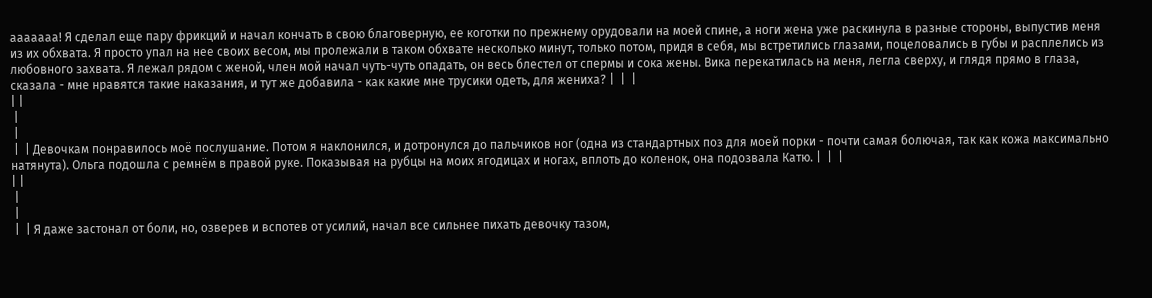ааааааа! Я сделал еще пару фрикций и начал кончать в свою благоверную, ее коготки по прежнему орудовали на моей спине, а ноги жена уже раскинула в разные стороны, выпустив меня из их обхвата. Я просто упал на нее своих весом, мы пролежали в таком обхвате несколько минут, только потом, придя в себя, мы встретились глазами, поцеловались в губы и расплелись из любовного захвата. Я лежал рядом с женой, член мой начал чуть-чуть опадать, он весь блестел от спермы и сока жены. Вика перекатилась на меня, легла сверху, и глядя прямо в глаза, сказала - мне нравятся такие наказания, и тут же добавила - как какие мне трусики одеть, для жениха? |  |  |
| |
 |
 |
 |  | Девочкам понравилось моё послушание. Потом я наклонился, и дотронулся до пальчиков ног (одна из стандартных поз для моей порки - почти самая болючая, так как кожа максимально натянута). Ольга подошла с ремнём в правой руке. Показывая на рубцы на моих ягодицах и ногах, вплоть до коленок, она подозвала Катю. |  |  |
| |
 |
 |
 |  | Я даже застонал от боли, но, озверев и вспотев от усилий, начал все сильнее пихать девочку тазом,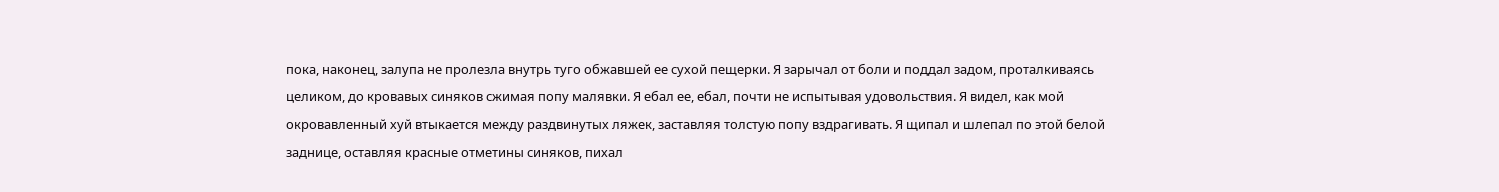пока, наконец, залупа не пролезла внутрь туго обжавшей ее сухой пещерки. Я зарычал от боли и поддал задом, проталкиваясь целиком, до кровавых синяков сжимая попу малявки. Я ебал ее, ебал, почти не испытывая удовольствия. Я видел, как мой окровавленный хуй втыкается между раздвинутых ляжек, заставляя толстую попу вздрагивать. Я щипал и шлепал по этой белой заднице, оставляя красные отметины синяков, пихал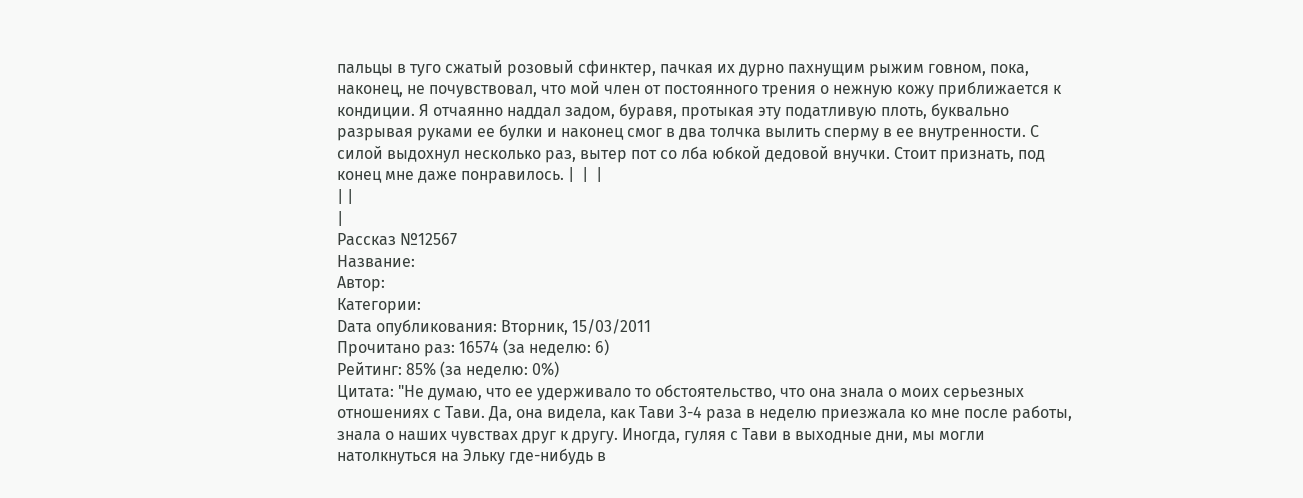пальцы в туго сжатый розовый сфинктер, пачкая их дурно пахнущим рыжим говном, пока, наконец, не почувствовал, что мой член от постоянного трения о нежную кожу приближается к кондиции. Я отчаянно наддал задом, буравя, протыкая эту податливую плоть, буквально разрывая руками ее булки и наконец смог в два толчка вылить сперму в ее внутренности. С силой выдохнул несколько раз, вытер пот со лба юбкой дедовой внучки. Стоит признать, под конец мне даже понравилось. |  |  |
| |
|
Рассказ №12567
Название:
Автор:
Категории:
Dата опубликования: Вторник, 15/03/2011
Прочитано раз: 16574 (за неделю: 6)
Рейтинг: 85% (за неделю: 0%)
Цитата: "Не думаю, что ее удерживало то обстоятельство, что она знала о моих серьезных отношениях с Тави. Да, она видела, как Тави 3-4 раза в неделю приезжала ко мне после работы, знала о наших чувствах друг к другу. Иногда, гуляя с Тави в выходные дни, мы могли натолкнуться на Эльку где-нибудь в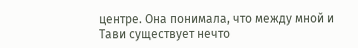центре. Она понимала, что между мной и Тави существует нечто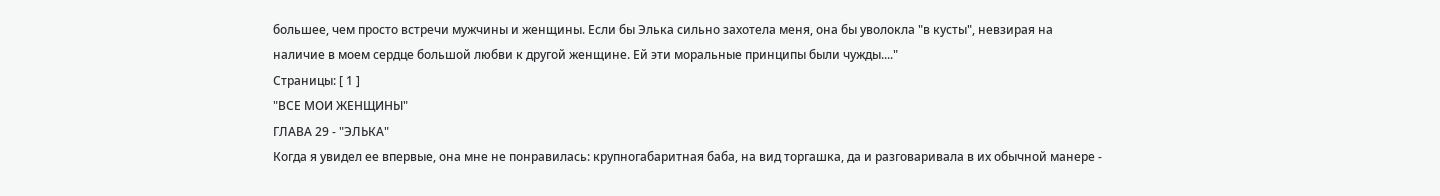большее, чем просто встречи мужчины и женщины. Если бы Элька сильно захотела меня, она бы уволокла "в кусты", невзирая на наличие в моем сердце большой любви к другой женщине. Ей эти моральные принципы были чужды...."
Страницы: [ 1 ]
"ВСЕ МОИ ЖЕНЩИНЫ"
ГЛАВА 29 - "ЭЛЬКА"
Когда я увидел ее впервые, она мне не понравилась: крупногабаритная баба, на вид торгашка, да и разговаривала в их обычной манере -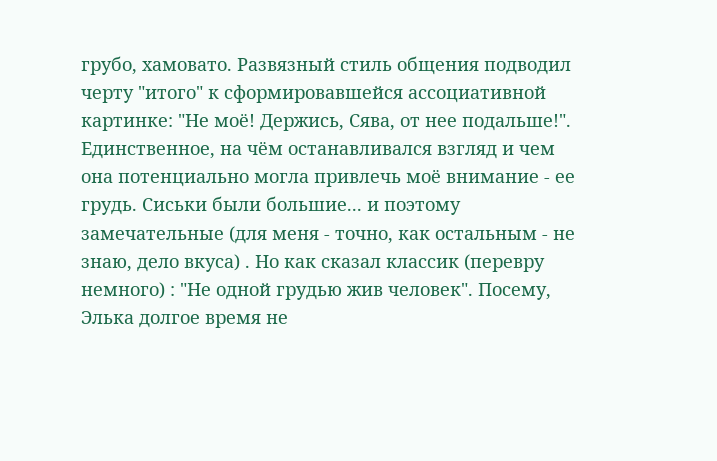грубо, хамовато. Развязный стиль общения подводил черту "итого" к сформировавшейся ассоциативной картинке: "Не моё! Держись, Сява, от нее подальше!". Единственное, на чём останавливался взгляд и чем она потенциально могла привлечь моё внимание - ее грудь. Сиськи были большие... и поэтому замечательные (для меня - точно, как остальным - не знаю, дело вкуса) . Но как сказал классик (перевру немного) : "Не одной грудью жив человек". Посему, Элька долгое время не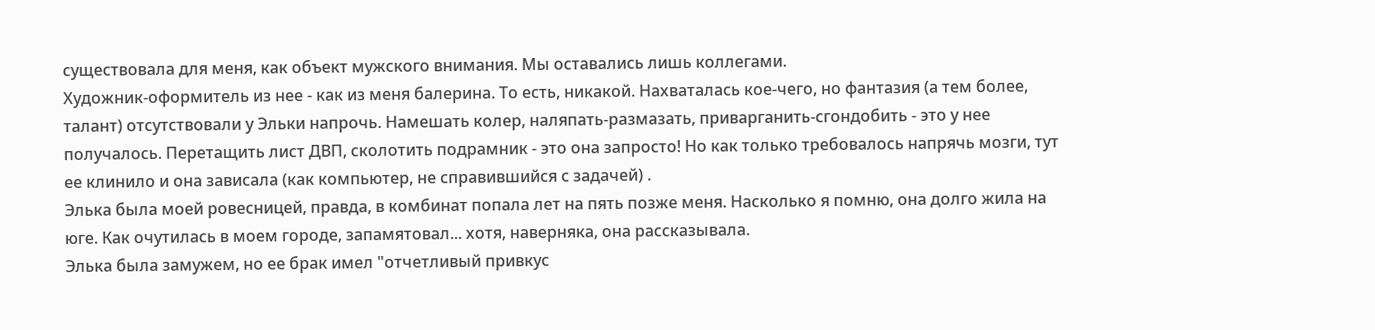существовала для меня, как объект мужского внимания. Мы оставались лишь коллегами.
Художник-оформитель из нее - как из меня балерина. То есть, никакой. Нахваталась кое-чего, но фантазия (а тем более, талант) отсутствовали у Эльки напрочь. Намешать колер, наляпать-размазать, приварганить-сгондобить - это у нее получалось. Перетащить лист ДВП, сколотить подрамник - это она запросто! Но как только требовалось напрячь мозги, тут ее клинило и она зависала (как компьютер, не справившийся с задачей) .
Элька была моей ровесницей, правда, в комбинат попала лет на пять позже меня. Насколько я помню, она долго жила на юге. Как очутилась в моем городе, запамятовал... хотя, наверняка, она рассказывала.
Элька была замужем, но ее брак имел "отчетливый привкус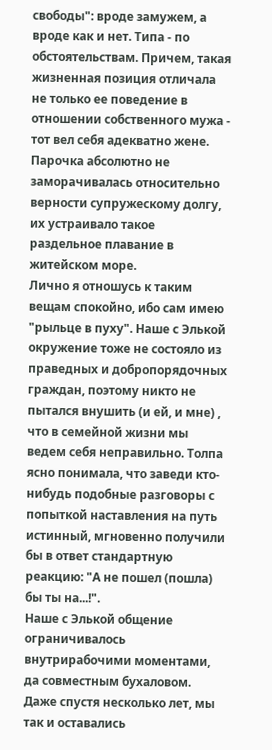свободы": вроде замужем, а вроде как и нет. Типа - по обстоятельствам. Причем, такая жизненная позиция отличала не только ее поведение в отношении собственного мужа - тот вел себя адекватно жене. Парочка абсолютно не заморачивалась относительно верности супружескому долгу, их устраивало такое раздельное плавание в житейском море.
Лично я отношусь к таким вещам спокойно, ибо сам имею "рыльце в пуху". Наше с Элькой окружение тоже не состояло из праведных и добропорядочных граждан, поэтому никто не пытался внушить (и ей, и мне) , что в семейной жизни мы ведем себя неправильно. Толпа ясно понимала, что заведи кто-нибудь подобные разговоры с попыткой наставления на путь истинный, мгновенно получили бы в ответ стандартную реакцию: "А не пошел (пошла) бы ты на...!".
Наше с Элькой общение ограничивалось внутрирабочими моментами, да совместным бухаловом. Даже спустя несколько лет, мы так и оставались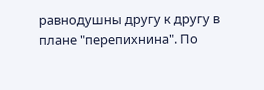равнодушны другу к другу в плане "перепихнина". По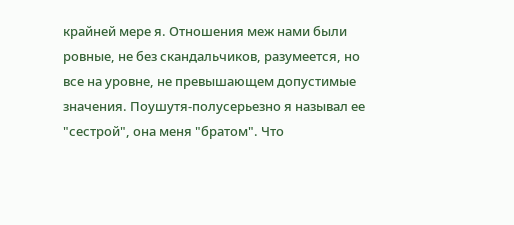крайней мере я. Отношения меж нами были ровные, не без скандальчиков, разумеется, но все на уровне, не превышающем допустимые значения. Поушутя-полусерьезно я называл ее "сестрой", она меня "братом". Что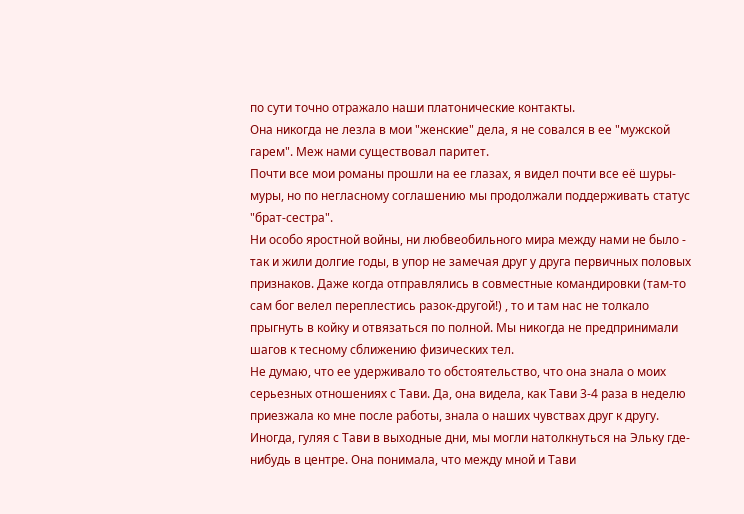по сути точно отражало наши платонические контакты.
Она никогда не лезла в мои "женские" дела, я не совался в ее "мужской гарем". Меж нами существовал паритет.
Почти все мои романы прошли на ее глазах, я видел почти все её шуры-муры, но по негласному соглашению мы продолжали поддерживать статус "брат-сестра".
Ни особо яростной войны, ни любвеобильного мира между нами не было - так и жили долгие годы, в упор не замечая друг у друга первичных половых признаков. Даже когда отправлялись в совместные командировки (там-то сам бог велел переплестись разок-другой!) , то и там нас не толкало прыгнуть в койку и отвязаться по полной. Мы никогда не предпринимали шагов к тесному сближению физических тел.
Не думаю, что ее удерживало то обстоятельство, что она знала о моих серьезных отношениях с Тави. Да, она видела, как Тави 3-4 раза в неделю приезжала ко мне после работы, знала о наших чувствах друг к другу. Иногда, гуляя с Тави в выходные дни, мы могли натолкнуться на Эльку где-нибудь в центре. Она понимала, что между мной и Тави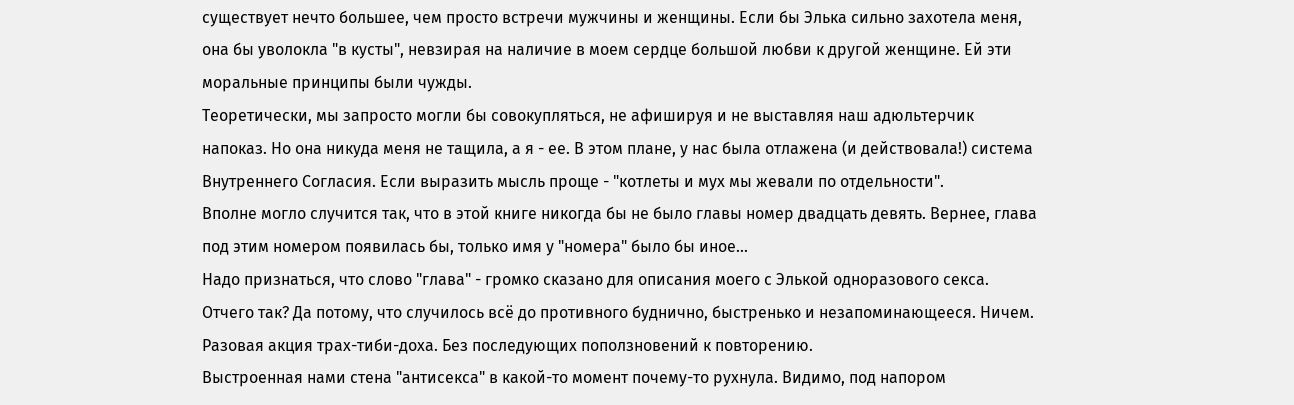существует нечто большее, чем просто встречи мужчины и женщины. Если бы Элька сильно захотела меня, она бы уволокла "в кусты", невзирая на наличие в моем сердце большой любви к другой женщине. Ей эти моральные принципы были чужды.
Теоретически, мы запросто могли бы совокупляться, не афишируя и не выставляя наш адюльтерчик напоказ. Но она никуда меня не тащила, а я - ее. В этом плане, у нас была отлажена (и действовала!) система Внутреннего Согласия. Если выразить мысль проще - "котлеты и мух мы жевали по отдельности".
Вполне могло случится так, что в этой книге никогда бы не было главы номер двадцать девять. Вернее, глава под этим номером появилась бы, только имя у "номера" было бы иное...
Надо признаться, что слово "глава" - громко сказано для описания моего с Элькой одноразового секса. Отчего так? Да потому, что случилось всё до противного буднично, быстренько и незапоминающееся. Ничем. Разовая акция трах-тиби-доха. Без последующих поползновений к повторению.
Выстроенная нами стена "антисекса" в какой-то момент почему-то рухнула. Видимо, под напором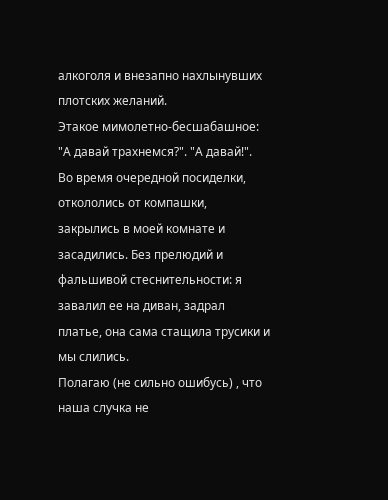алкоголя и внезапно нахлынувших плотских желаний.
Этакое мимолетно-бесшабашное: "А давай трахнемся?". "А давай!".
Во время очередной посиделки, откололись от компашки, закрылись в моей комнате и засадились. Без прелюдий и фальшивой стеснительности: я завалил ее на диван, задрал платье, она сама стащила трусики и мы слились.
Полагаю (не сильно ошибусь) , что наша случка не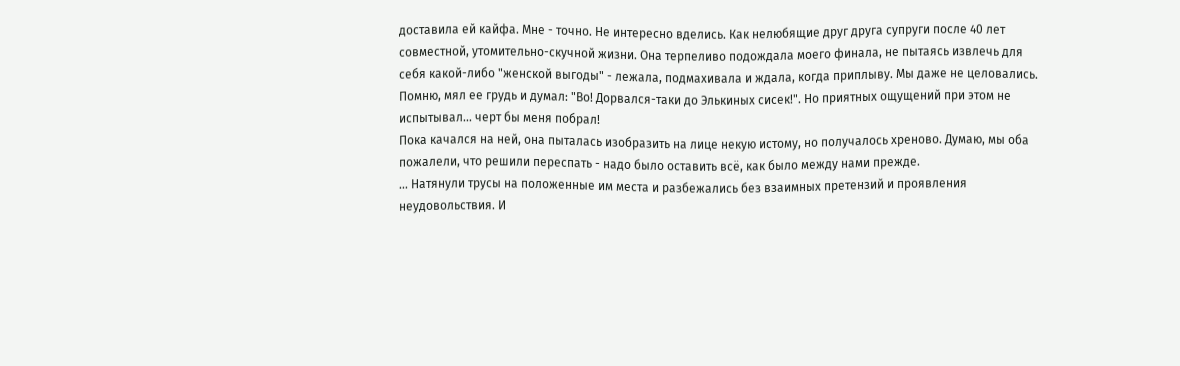доставила ей кайфа. Мне - точно. Не интересно вделись. Как нелюбящие друг друга супруги после 40 лет совместной, утомительно-скучной жизни. Она терпеливо подождала моего финала, не пытаясь извлечь для себя какой-либо "женской выгоды" - лежала, подмахивала и ждала, когда приплыву. Мы даже не целовались.
Помню, мял ее грудь и думал: "Во! Дорвался-таки до Элькиных сисек!". Но приятных ощущений при этом не испытывал... черт бы меня побрал!
Пока качался на ней, она пыталась изобразить на лице некую истому, но получалось хреново. Думаю, мы оба пожалели, что решили переспать - надо было оставить всё, как было между нами прежде.
... Натянули трусы на положенные им места и разбежались без взаимных претензий и проявления неудовольствия. И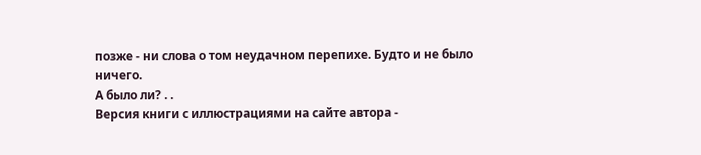позже - ни слова о том неудачном перепихе. Будто и не было ничего.
А было ли? . .
Версия книги с иллюстрациями на сайте автора -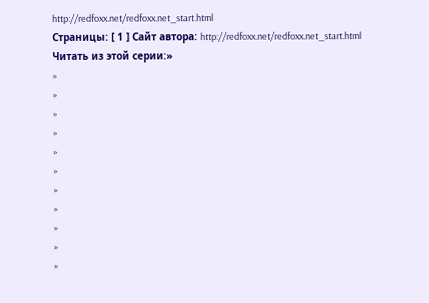http://redfoxx.net/redfoxx.net_start.html
Страницы: [ 1 ] Сайт автора: http://redfoxx.net/redfoxx.net_start.html
Читать из этой серии:»
»
»
»
»
»
»
»
»
»
»
»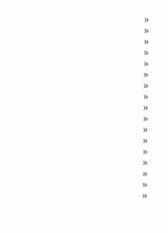»
»
»
»
»
»
»
»
»
»
»
»
»
»
»
»
»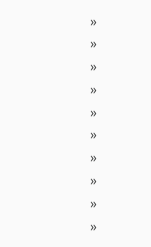»
»
»
»
»
»
»
»
»
»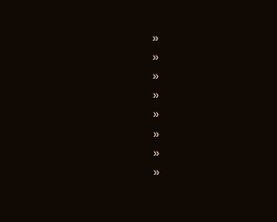»
»
»
»
»
»
»
»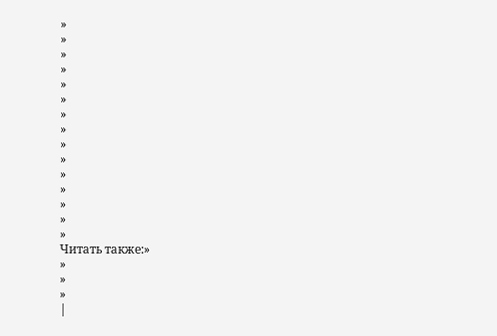»
»
»
»
»
»
»
»
»
»
»
»
»
»
»
Читать также:»
»
»
»
|